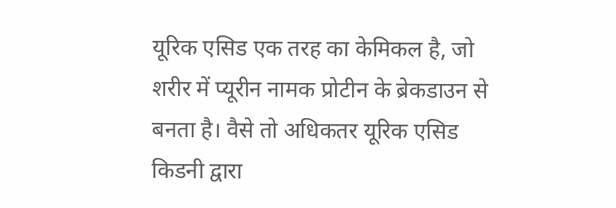यूरिक एसिड एक तरह का केमिकल है, जो शरीर में प्यूरीन नामक प्रोटीन के ब्रेकडाउन से बनता है। वैसे तो अधिकतर यूरिक एसिड किडनी द्वारा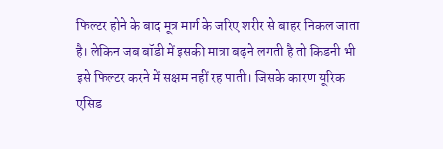फिल्टर होने के बाद मूत्र मार्ग के जरिए शरीर से बाहर निकल जाता है। लेकिन जब बॉडी में इसकी मात्रा बढ़ने लगती है तो किडनी भी इसे फिल्टर करने में सक्षम नहीं रह पाती। जिसके कारण यूरिक एसिड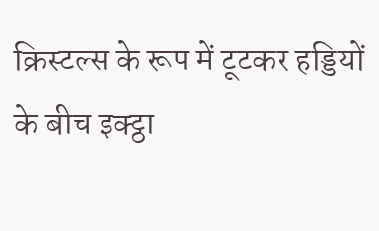क्रिस्टल्स के रूप में टूटकर हड्डियों के बीच इक्ट्ठा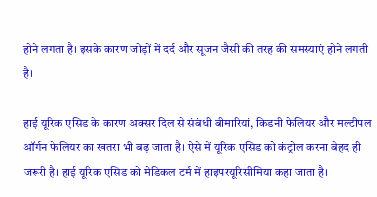होने लगता है। इसके कारण जोड़ों में दर्द और सूजन जैसी की तरह की समस्याएं होने लगती है।

हाई यूरिक एसिड के कारण अक्सर दिल से संबंधी बीमारियां, किडनी फेलियर और मल्टीपल ऑर्गन फेलियर का खतरा भी बढ़ जाता है। ऐसे में यूरिक एसिड को कंट्रोल करना बेहद ही जरूरी है। हाई यूरिक एसिड को मेडिकल टर्म में हाइपरयूरिसीमिया कहा जाता है।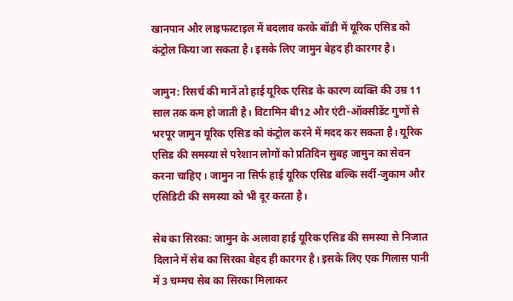खानपान और लाइफस्टाइल में बदलाव करके बॉडी में यूरिक एसिड को कंट्रोल किया जा सकता है। इसके लिए जामुन बेहद ही कारगर है।

जामुन: रिसर्च की मानें तो हाई यूरिक एसिड के कारण व्यक्ति की उम्र 11 साल तक कम हो जाती है। विटामिन बी12 और एंटी-ऑक्सीडेंट गुणों से भरपूर जामुन यूरिक एसिड को कंट्रोल करने में मदद कर सकता है। यूरिक एसिड की समस्या से परेशान लोगों को प्रतिदिन सुबह जामुन का सेवन करना चाहिए। जामुन ना सिर्फ हाई यूरिक एसिड बल्कि सर्दी-जुकाम और एसिडिटी की समस्या को भी दूर करता है।

सेब का सिरका: जामुन के अलावा हाई यूरिक एसिड की समस्या से निजात दिलाने में सेब का सिरका बेहद ही कारगर है। इसके लिए एक गिलास पानी में 3 चम्मच सेब का सिरका मिलाकर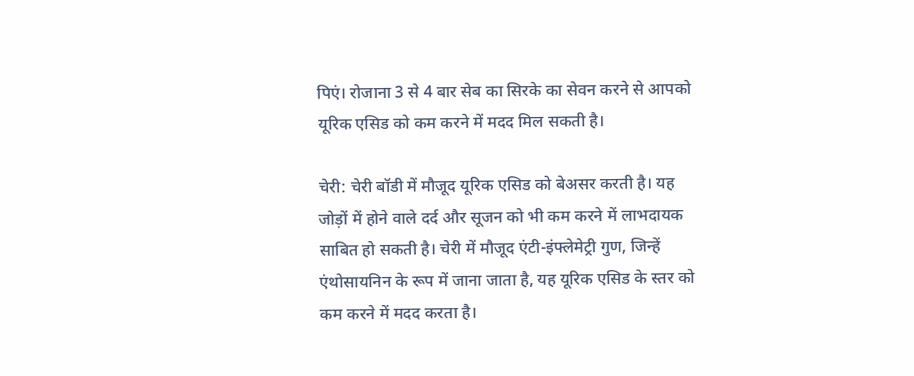पिएं। रोजाना 3 से 4 बार सेब का सिरके का सेवन करने से आपको यूरिक एसिड को कम करने में मदद मिल सकती है।

चेरी: चेरी बॉडी में मौजूद यूरिक एसिड को बेअसर करती है। यह जोड़ों में होने वाले दर्द और सूजन को भी कम करने में लाभदायक साबित हो सकती है। चेरी में मौजूद एंटी-इंफ्लेमेट्री गुण, जिन्हें एंथोसायनिन के रूप में जाना जाता है, यह यूरिक एसिड के स्तर को कम करने में मदद करता है।